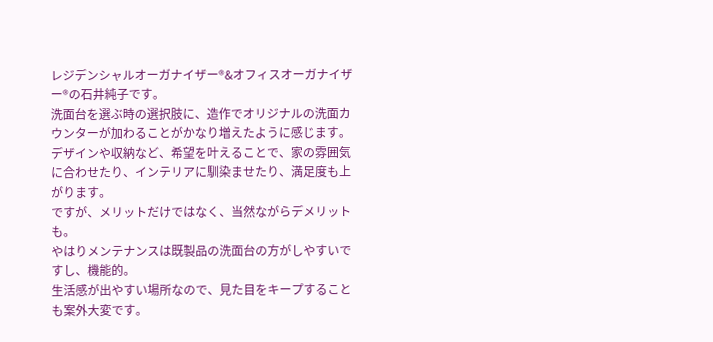レジデンシャルオーガナイザー®&オフィスオーガナイザー®の石井純子です。
洗面台を選ぶ時の選択肢に、造作でオリジナルの洗面カウンターが加わることがかなり増えたように感じます。
デザインや収納など、希望を叶えることで、家の雰囲気に合わせたり、インテリアに馴染ませたり、満足度も上がります。
ですが、メリットだけではなく、当然ながらデメリットも。
やはりメンテナンスは既製品の洗面台の方がしやすいですし、機能的。
生活感が出やすい場所なので、見た目をキープすることも案外大変です。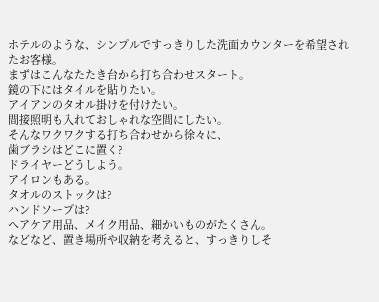ホテルのような、シンプルですっきりした洗面カウンターを希望されたお客様。
まずはこんなたたき台から打ち合わせスタート。
鏡の下にはタイルを貼りたい。
アイアンのタオル掛けを付けたい。
間接照明も入れておしゃれな空間にしたい。
そんなワクワクする打ち合わせから徐々に、
歯ブラシはどこに置く?
ドライヤーどうしよう。
アイロンもある。
タオルのストックは?
ハンドソープは?
ヘアケア用品、メイク用品、細かいものがたくさん。
などなど、置き場所や収納を考えると、すっきりしそ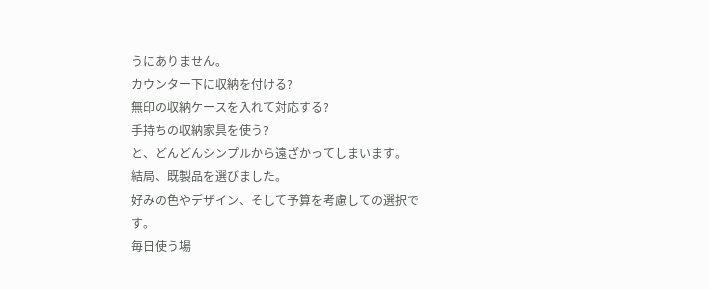うにありません。
カウンター下に収納を付ける?
無印の収納ケースを入れて対応する?
手持ちの収納家具を使う?
と、どんどんシンプルから遠ざかってしまいます。
結局、既製品を選びました。
好みの色やデザイン、そして予算を考慮しての選択です。
毎日使う場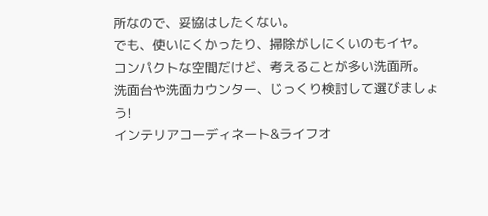所なので、妥協はしたくない。
でも、使いにくかったり、掃除がしにくいのもイヤ。
コンパクトな空間だけど、考えることが多い洗面所。
洗面台や洗面カウンター、じっくり検討して選びましょう!
インテリアコーディネート&ライフオ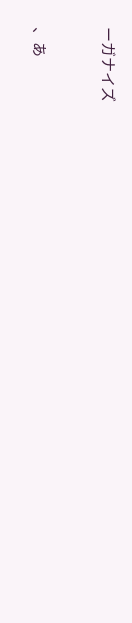ーガナイズ


、あ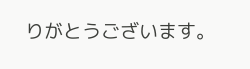りがとうございます。